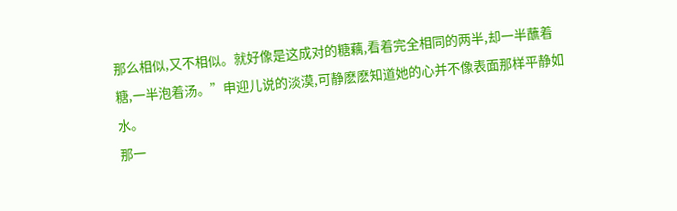那么相似,又不相似。就好像是这成对的糖藕,看着完全相同的两半,却一半蘸着糖,一半泡着汤。”申迎儿说的淡漠,可静麽麽知道她的心并不像表面那样平静如水。
那一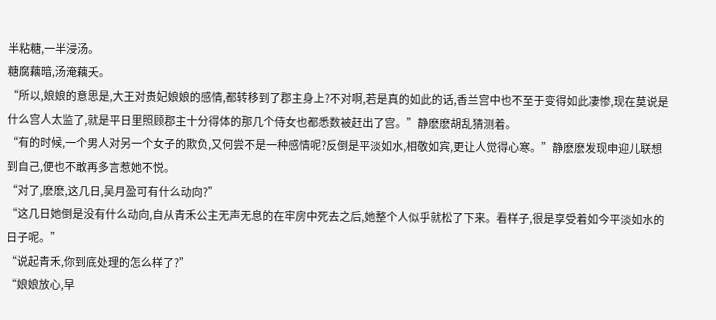半粘糖,一半浸汤。
糖腐藕暗,汤淹藕夭。
“所以,娘娘的意思是,大王对贵妃娘娘的感情,都转移到了郡主身上?不对啊,若是真的如此的话,香兰宫中也不至于变得如此凄惨,现在莫说是什么宫人太监了,就是平日里照顾郡主十分得体的那几个侍女也都悉数被赶出了宫。”静麽麽胡乱猜测着。
“有的时候,一个男人对另一个女子的欺负,又何尝不是一种感情呢?反倒是平淡如水,相敬如宾,更让人觉得心寒。”静麽麽发现申迎儿联想到自己,便也不敢再多言惹她不悦。
“对了,麽麽,这几日,吴月盈可有什么动向?”
“这几日她倒是没有什么动向,自从青禾公主无声无息的在牢房中死去之后,她整个人似乎就松了下来。看样子,很是享受着如今平淡如水的日子呢。”
“说起青禾,你到底处理的怎么样了?”
“娘娘放心,早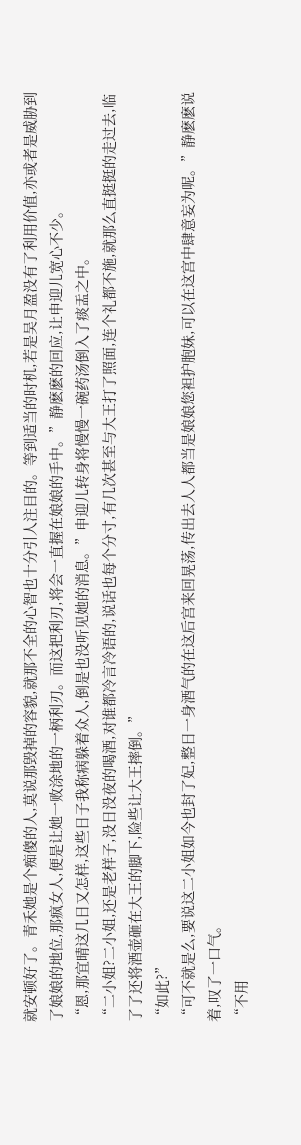就安顿好了。青禾她是个痴傻的人,莫说那毁掉的容貌,就那不全的心智也十分引人注目的。等到适当的时机,若是吴月盈没有了利用价值,亦或者是威胁到了娘娘的地位,那疯女人,便是让她一败涂地的一柄利刃。而这把利刃,将会一直握在娘娘的手中。”静麽麽的回应,让申迎儿宽心不少。
“恩,那宜晴这几日又怎样,这些日子我称病躲着众人,倒是也没听见她的消息。”申迎儿转身将慢慢一碗药汤倒入了痰盂之中。
“二小姐?二小姐,还是老样子,没日没夜的喝酒,对谁都冷言冷语的,说话也每个分寸,有几次甚至与大王打了照面,连个礼都不施,就那么直挺挺的走过去,临了了还将酒壶砸在大王的脚下,险些让大王摔倒。”
“如此?”
“可不就是么,要说这二小姐如今也封了妃,整日一身酒气的在这后宫来回晃荡,传出去人人都当是娘娘您袒护胞妹,可以在这宫中肆意妄为呢。”静麽麽说着,叹了一口气。
“不用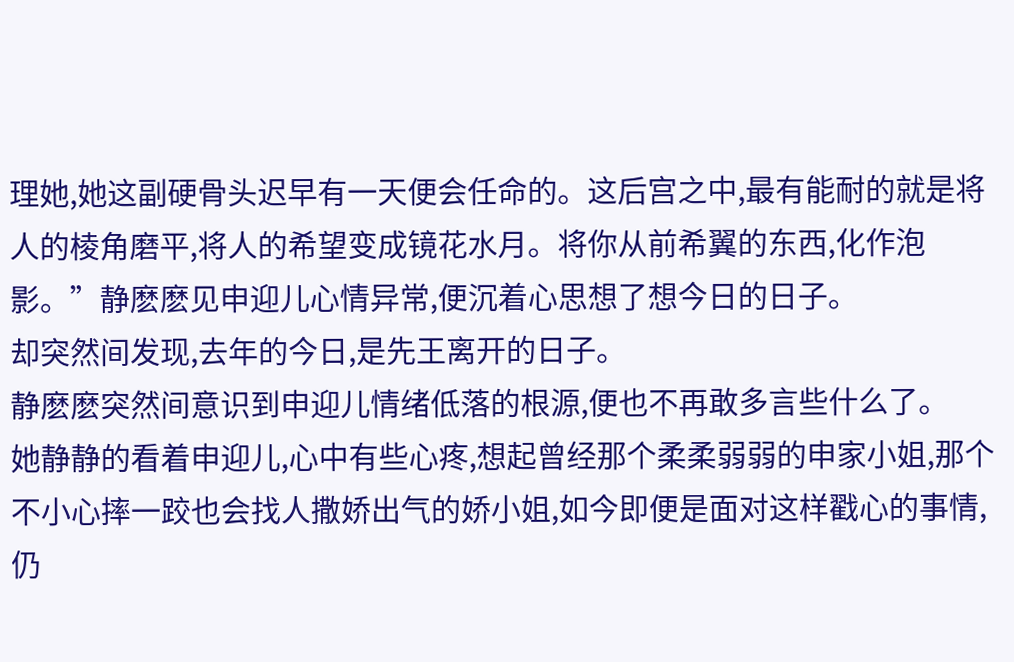理她,她这副硬骨头迟早有一天便会任命的。这后宫之中,最有能耐的就是将人的棱角磨平,将人的希望变成镜花水月。将你从前希翼的东西,化作泡影。”静麽麽见申迎儿心情异常,便沉着心思想了想今日的日子。
却突然间发现,去年的今日,是先王离开的日子。
静麽麽突然间意识到申迎儿情绪低落的根源,便也不再敢多言些什么了。
她静静的看着申迎儿,心中有些心疼,想起曾经那个柔柔弱弱的申家小姐,那个不小心摔一跤也会找人撒娇出气的娇小姐,如今即便是面对这样戳心的事情,仍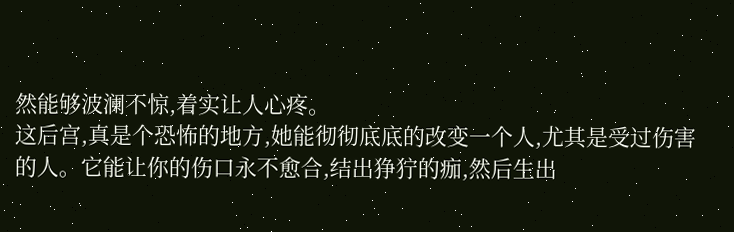然能够波澜不惊,着实让人心疼。
这后宫,真是个恐怖的地方,她能彻彻底底的改变一个人,尤其是受过伤害的人。它能让你的伤口永不愈合,结出狰狞的痂,然后生出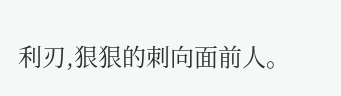利刃,狠狠的刺向面前人。